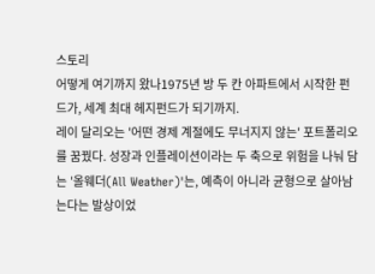스토리
어떻게 여기까지 왔나1975년 방 두 칸 아파트에서 시작한 펀드가, 세계 최대 헤지펀드가 되기까지.
레이 달리오는 '어떤 경제 계절에도 무너지지 않는' 포트폴리오를 꿈꿨다. 성장과 인플레이션이라는 두 축으로 위험을 나눠 담는 '올웨더(All Weather)'는, 예측이 아니라 균형으로 살아남는다는 발상이었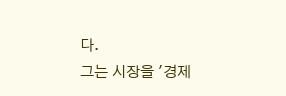다.
그는 시장을 '경제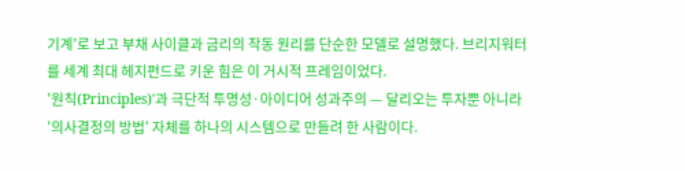기계'로 보고 부채 사이클과 금리의 작동 원리를 단순한 모델로 설명했다. 브리지워터를 세계 최대 헤지펀드로 키운 힘은 이 거시적 프레임이었다.
'원칙(Principles)'과 극단적 투명성·아이디어 성과주의 — 달리오는 투자뿐 아니라 '의사결정의 방법' 자체를 하나의 시스템으로 만들려 한 사람이다.